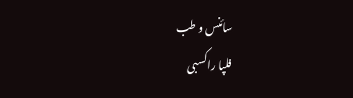سائنس و طب
فلپا راکسبی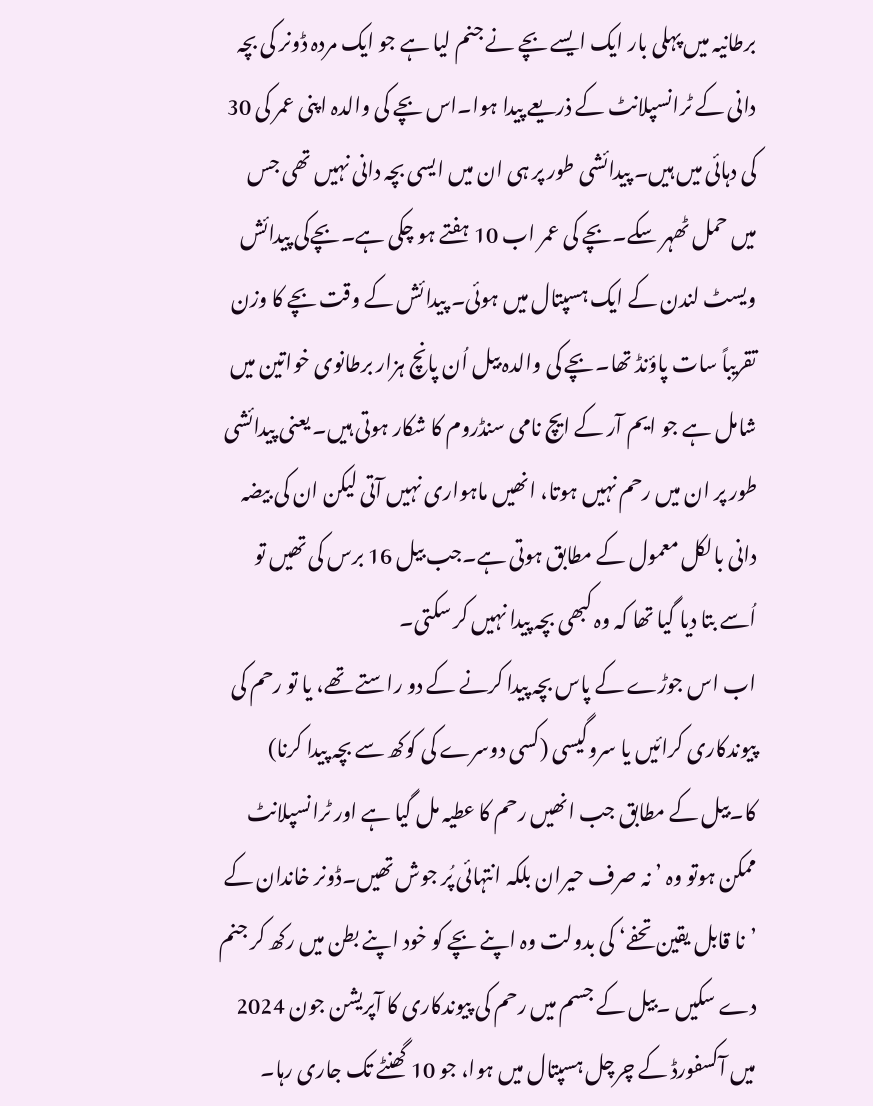برطانیہ میں پہلی بار ایک ایسے بچے نے جنم لیا ہے جو ایک مردہ ڈونر کی بچہ دانی کے ٹرانسپلانٹ کے ذریعے پیدا ہوا۔اس بچے کی والدہ اپنی عمر کی 30 کی دہائی میں ہیں۔ پیدائشی طور پر ہی ان میں ایسی بچہ دانی نہیں تھی جس میں حمل ٹھہر سکے۔بچے کی عمر اب 10 ہفتے ہو چکی ہے۔بچےکی پیدائش ویسٹ لندن کے ایک ہسپتال میں ہوئی۔ پیدائش کے وقت بچے کا وزن تقریباً سات پاؤنڈ تھا۔بچے کی والدہ بیل اُن پانچ ہزار برطانوی خواتین میں شامل ہے جو ایم آر کے ایچ نامی سنڈروم کا شکار ہوتی ہیں۔ یعنی پیدائشی طور پر ان میں رحم نہیں ہوتا، انھیں ماہواری نہیں آتی لیکن ان کی بیضہ دانی بالکل معمول کے مطابق ہوتی ہے۔جب بیل 16 برس کی تھیں تو اُسے بتا دیا گیا تھا کہ وہ کبھی بچہ پیدا نہیں کر سکتی۔
اب اس جوڑے کے پاس بچہ پیدا کرنے کے دو راستے تھے، یا تو رحم کی پیوندکاری کرائیں یا سروگیسی (کسی دوسرے کی کوکھ سے بچہ پیدا کرنا) کا۔بیل کے مطابق جب انھیں رحم کا عطیہ مل گیا ہے اور ٹرانسپلانٹ ممکن ہوتو وہ ’ نہ صرف حیران بلکہ انتہائی پُر جوش تھیں۔ڈونر خاندان کے ’نا قابل یقین تحفے‘ کی بدولت وہ اپنے بچے کو خود اپنے بطن میں رکھ کر جنم دے سکیں ۔بیل کے جسم میں رحم کی پیوندکاری کا آپریشن جون 2024 میں آکسفورڈ کے چرچل ہسپتال میں ہوا، جو 10 گھنٹے تک جاری رہا۔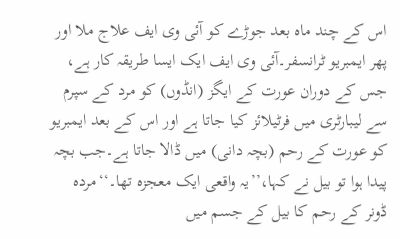اس کے چند ماہ بعد جوڑے کو آئی وی ایف علاج ملا اور پھر ایمبریو ٹرانسفر۔آئی وی ایف ایک ایسا طریقہ کار ہے، جس کے دوران عورت کے ایگز (انڈوں) کو مرد کے سپرم سے لیبارٹری میں فرٹیلائز کیا جاتا ہے اور اس کے بعد ایمبریو کو عورت کے رحم (بچہ دانی) میں ڈالا جاتا ہے۔جب بچہ پیدا ہوا تو بیل نے کہا،’’یہ واقعی ایک معجزہ تھا۔‘‘مردہ ڈونر کے رحم کا بیل کے جسم میں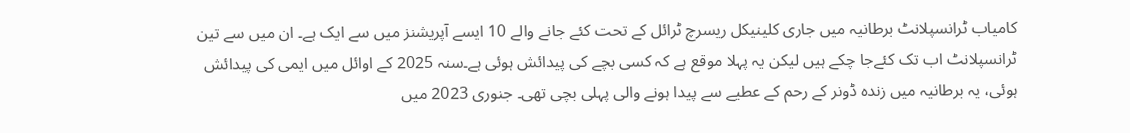کامیاب ٹرانسپلانٹ برطانیہ میں جاری کلینیکل ریسرچ ٹرائل کے تحت کئے جانے والے 10 ایسے آپریشنز میں سے ایک ہے۔ ان میں سے تین ٹرانسپلانٹ اب تک کئےجا چکے ہیں لیکن یہ پہلا موقع ہے کہ کسی بچے کی پیدائش ہوئی ہے۔سنہ 2025 کے اوائل میں ایمی کی پیدائش ہوئی، یہ برطانیہ میں زندہ ڈونر کے رحم کے عطیے سے پیدا ہونے والی پہلی بچی تھی۔ جنوری 2023 میں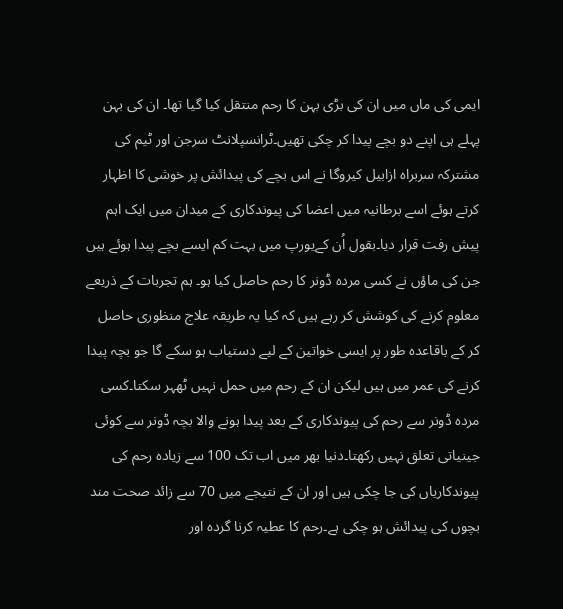ایمی کی ماں میں ان کی بڑی بہن کا رحم منتقل کیا گیا تھا۔ ان کی بہن پہلے ہی اپنے دو بچے پیدا کر چکی تھیں۔ٹرانسپلانٹ سرجن اور ٹیم کی مشترکہ سربراہ ازابیل کیروگا نے اس بچے کی پیدائش پر خوشی کا اظہار کرتے ہوئے اسے برطانیہ میں اعضا کی پیوندکاری کے میدان میں ایک اہم پیش رفت قرار دیا۔بقول اُن کےیورپ میں بہت کم ایسے بچے پیدا ہوئے ہیں جن کی ماؤں نے کسی مردہ ڈونر کا رحم حاصل کیا ہو۔ ہم تجربات کے ذریعے معلوم کرنے کی کوشش کر رہے ہیں کہ کیا یہ طریقہ علاج منظوری حاصل کر کے باقاعدہ طور پر ایسی خواتین کے لیے دستیاب ہو سکے گا جو بچہ پیدا کرنے کی عمر میں ہیں لیکن ان کے رحم میں حمل نہیں ٹھہر سکتا۔کسی مردہ ڈونر سے رحم کی پیوندکاری کے بعد پیدا ہونے والا بچہ ڈونر سے کوئی جینیاتی تعلق نہیں رکھتا۔دنیا بھر میں اب تک 100 سے زیادہ رحم کی پیوندکاریاں کی جا چکی ہیں اور ان کے نتیجے میں 70 سے زائد صحت مند بچوں کی پیدائش ہو چکی ہے۔رحم کا عطیہ کرنا گردہ اور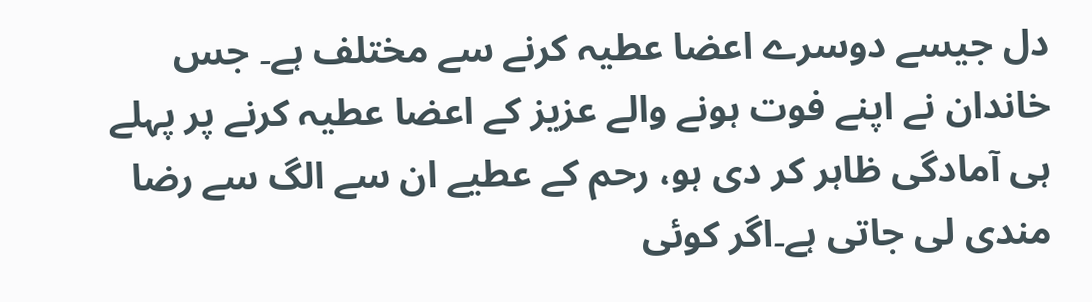دل جیسے دوسرے اعضا عطیہ کرنے سے مختلف ہے۔ جس خاندان نے اپنے فوت ہونے والے عزیز کے اعضا عطیہ کرنے پر پہلے ہی آمادگی ظاہر کر دی ہو، رحم کے عطیے ان سے الگ سے رضا مندی لی جاتی ہے۔اگر کوئی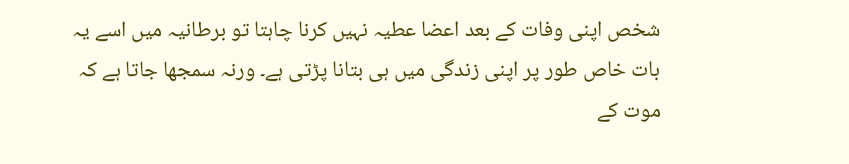شخص اپنی وفات کے بعد اعضا عطیہ نہیں کرنا چاہتا تو برطانیہ میں اسے یہ بات خاص طور پر اپنی زندگی میں ہی بتانا پڑتی ہے۔ ورنہ سمجھا جاتا ہے کہ موت کے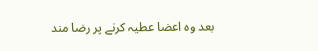بعد وہ اعضا عطیہ کرنے پر رضا مند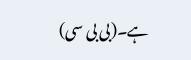ہے۔(بی بی سی)